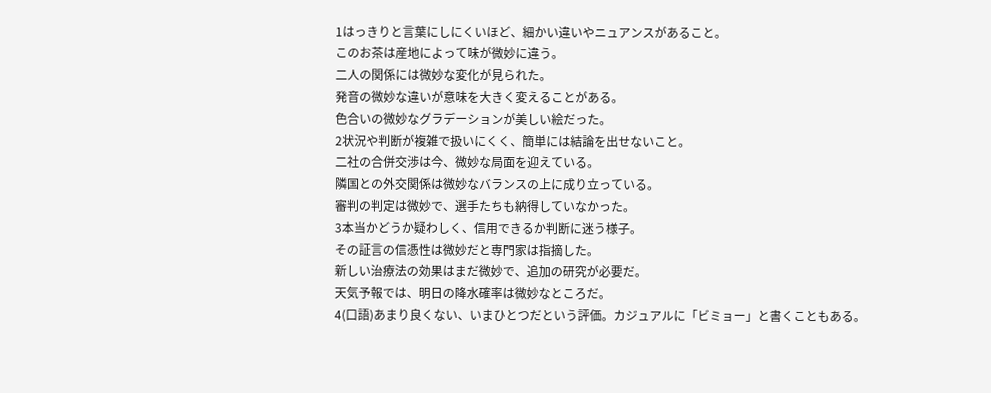1はっきりと言葉にしにくいほど、細かい違いやニュアンスがあること。
このお茶は産地によって味が微妙に違う。
二人の関係には微妙な変化が見られた。
発音の微妙な違いが意味を大きく変えることがある。
色合いの微妙なグラデーションが美しい絵だった。
2状況や判断が複雑で扱いにくく、簡単には結論を出せないこと。
二社の合併交渉は今、微妙な局面を迎えている。
隣国との外交関係は微妙なバランスの上に成り立っている。
審判の判定は微妙で、選手たちも納得していなかった。
3本当かどうか疑わしく、信用できるか判断に迷う様子。
その証言の信憑性は微妙だと専門家は指摘した。
新しい治療法の効果はまだ微妙で、追加の研究が必要だ。
天気予報では、明日の降水確率は微妙なところだ。
4(口語)あまり良くない、いまひとつだという評価。カジュアルに「ビミョー」と書くこともある。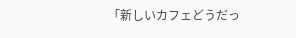「新しいカフェどうだっ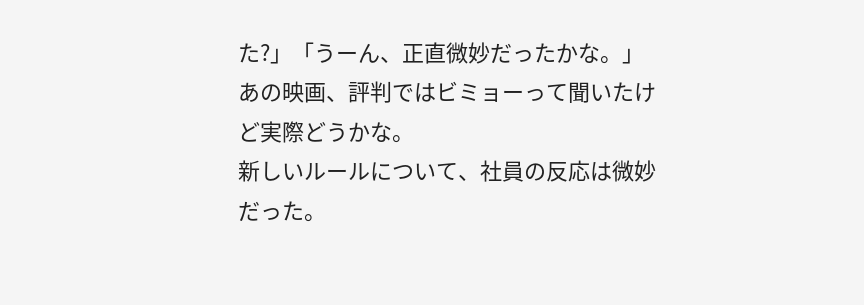た?」「うーん、正直微妙だったかな。」
あの映画、評判ではビミョーって聞いたけど実際どうかな。
新しいルールについて、社員の反応は微妙だった。